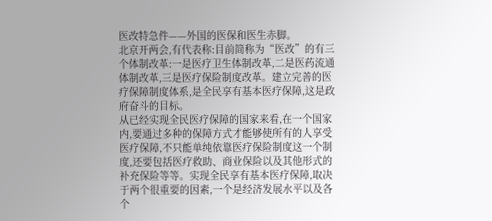医改特急件——外国的医保和医生赤脚。
北京开两会,有代表称:目前简称为“医改”的有三个体制改革:一是医疗卫生体制改革,二是医药流通体制改革,三是医疗保险制度改革。建立完善的医疗保障制度体系,是全民享有基本医疗保障,这是政府奋斗的目标。
从已经实现全民医疗保障的国家来看,在一个国家内,要通过多种的保障方式才能够使所有的人享受医疗保障,不只能单纯依靠医疗保险制度这一个制度,还要包括医疗救助、商业保险以及其他形式的补充保险等等。实现全民享有基本医疗保障,取决于两个很重要的因素,一个是经济发展水平以及各个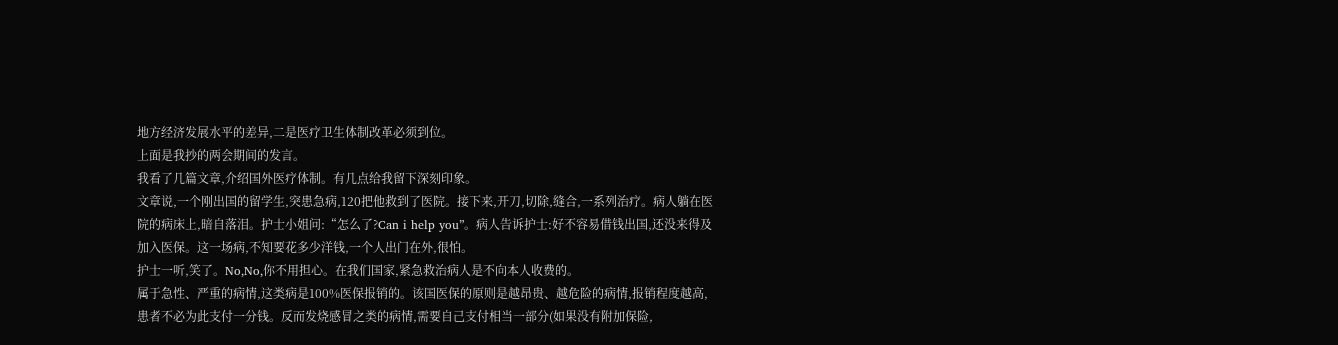地方经济发展水平的差异,二是医疗卫生体制改革必须到位。
上面是我抄的两会期间的发言。
我看了几篇文章,介绍国外医疗体制。有几点给我留下深刻印象。
文章说,一个刚出国的留学生,突患急病,120把他救到了医院。接下来,开刀,切除,缝合,一系列治疗。病人躺在医院的病床上,暗自落泪。护士小姐问:“怎么了?Can i help you”。病人告诉护士:好不容易借钱出国,还没来得及加入医保。这一场病,不知要花多少洋钱,一个人出门在外,很怕。
护士一听,笑了。No,No,你不用担心。在我们国家,紧急救治病人是不向本人收费的。
属于急性、严重的病情,这类病是100%医保报销的。该国医保的原则是越昂贵、越危险的病情,报销程度越高,患者不必为此支付一分钱。反而发烧感冒之类的病情,需要自己支付相当一部分(如果没有附加保险,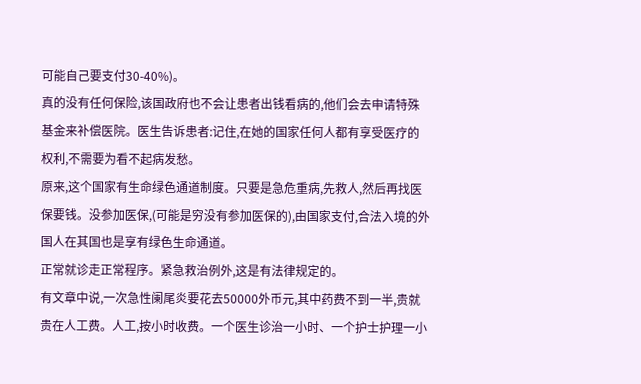可能自己要支付30-40%)。
真的没有任何保险,该国政府也不会让患者出钱看病的,他们会去申请特殊基金来补偿医院。医生告诉患者:记住,在她的国家任何人都有享受医疗的权利,不需要为看不起病发愁。
原来,这个国家有生命绿色通道制度。只要是急危重病,先救人,然后再找医保要钱。没参加医保,(可能是穷没有参加医保的),由国家支付,合法入境的外国人在其国也是享有绿色生命通道。
正常就诊走正常程序。紧急救治例外,这是有法律规定的。
有文章中说,一次急性阑尾炎要花去50000外币元,其中药费不到一半,贵就贵在人工费。人工,按小时收费。一个医生诊治一小时、一个护士护理一小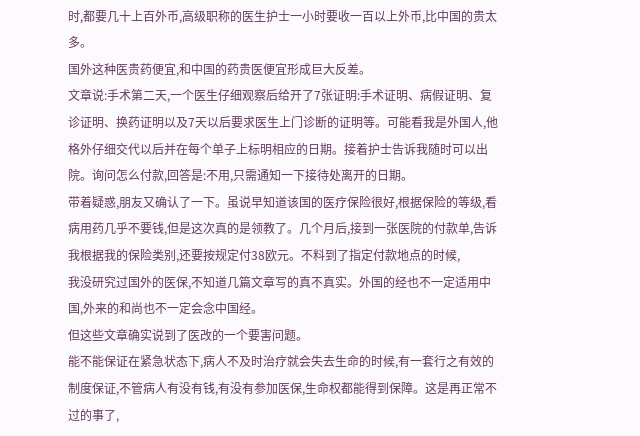时,都要几十上百外币,高级职称的医生护士一小时要收一百以上外币,比中国的贵太多。
国外这种医贵药便宜,和中国的药贵医便宜形成巨大反差。
文章说:手术第二天,一个医生仔细观察后给开了7张证明:手术证明、病假证明、复诊证明、换药证明以及7天以后要求医生上门诊断的证明等。可能看我是外国人,他格外仔细交代以后并在每个单子上标明相应的日期。接着护士告诉我随时可以出院。询问怎么付款,回答是:不用,只需通知一下接待处离开的日期。
带着疑惑,朋友又确认了一下。虽说早知道该国的医疗保险很好,根据保险的等级,看病用药几乎不要钱,但是这次真的是领教了。几个月后,接到一张医院的付款单,告诉我根据我的保险类别,还要按规定付38欧元。不料到了指定付款地点的时候,
我没研究过国外的医保,不知道几篇文章写的真不真实。外国的经也不一定适用中国,外来的和尚也不一定会念中国经。
但这些文章确实说到了医改的一个要害问题。
能不能保证在紧急状态下,病人不及时治疗就会失去生命的时候,有一套行之有效的制度保证,不管病人有没有钱,有没有参加医保,生命权都能得到保障。这是再正常不过的事了,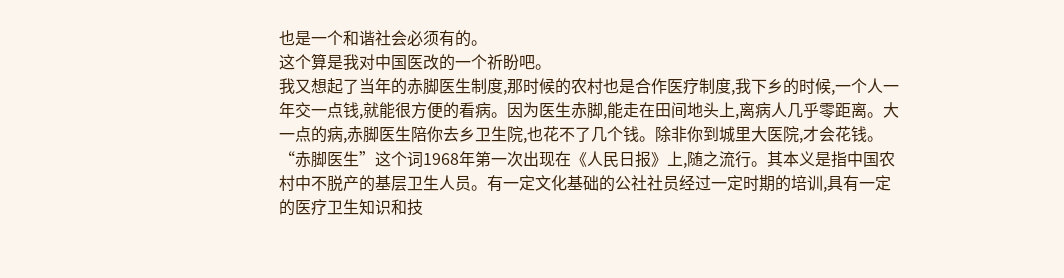也是一个和谐社会必须有的。
这个算是我对中国医改的一个祈盼吧。
我又想起了当年的赤脚医生制度,那时候的农村也是合作医疗制度,我下乡的时候,一个人一年交一点钱,就能很方便的看病。因为医生赤脚,能走在田间地头上,离病人几乎零距离。大一点的病,赤脚医生陪你去乡卫生院,也花不了几个钱。除非你到城里大医院,才会花钱。
“赤脚医生”这个词1968年第一次出现在《人民日报》上,随之流行。其本义是指中国农村中不脱产的基层卫生人员。有一定文化基础的公社社员经过一定时期的培训,具有一定的医疗卫生知识和技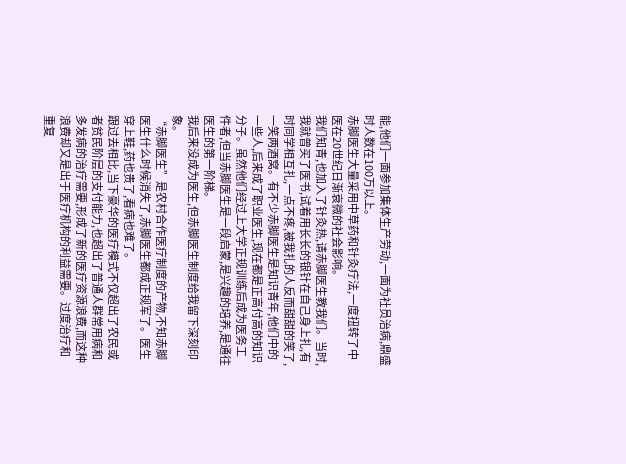能,他们一面参加集体生产劳动,一面为社员治病,鼎盛时人数在100万以上。
赤脚医生大量采用中草药和针灸疗法,一度扭转了中医在20世纪日渐衰微的社会影响。
我们知青,也加入了针灸热,请赤脚医生教我们。当时,我就曾买了医书,试着用长长的银针在自己身上扎,有时同学相互扎,一点不疼,被我扎的人反而甜甜的笑了,一笑两酒窝。有不少赤脚医生是知识青年,他们中的一些人,后来成了职业医生,现在都是正高付高的知识分子。虽然他们经过上大学正规训练后成为医务工件者,但当赤脚医生是一段启蒙,是兴趣的培养,是通往医生的第一阶梯。
我后来没成为医生,但赤脚医生制度给我留下深刻印象。
“赤脚医生”是农村合作医疗制度的产物,不知赤脚医生什么时候消失了,赤脚医生都成正规军了。医生穿上鞋,药也贵了,看病也难了。
跟过去相比,当下豪华的医疗模式不仅超出了农民或者贫民阶层的支付能力,也超出了普通人群常用病和多发病的治疗需要,形成了新的医疗资源浪费,而这种浪费却又是出于医疗机构的利益需要。过度治疗和重复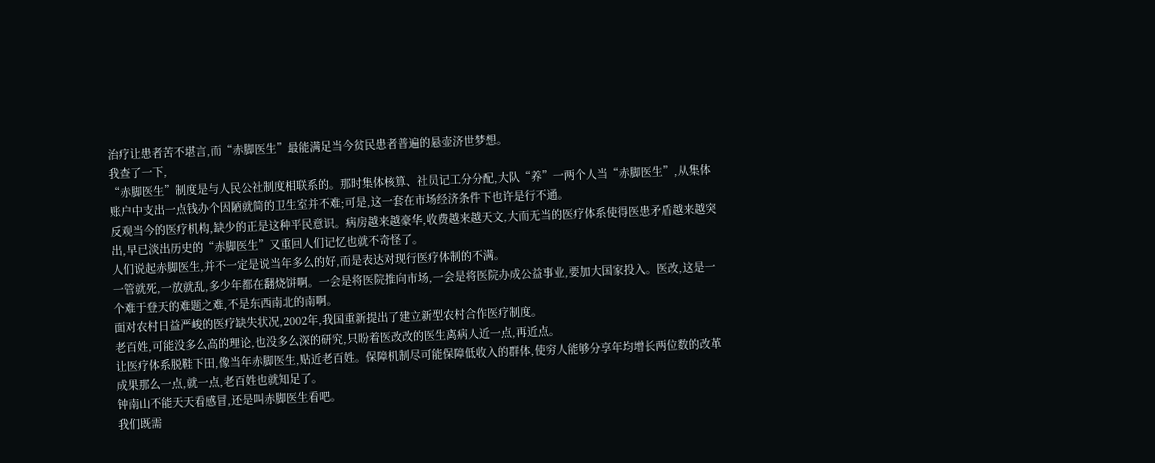治疗让患者苦不堪言,而“赤脚医生”最能满足当今贫民患者普遍的悬壶济世梦想。
我查了一下,
“赤脚医生”制度是与人民公社制度相联系的。那时集体核算、社员记工分分配,大队“养”一两个人当“赤脚医生”,从集体账户中支出一点钱办个因陋就简的卫生室并不难;可是,这一套在市场经济条件下也许是行不通。
反观当今的医疗机构,缺少的正是这种平民意识。病房越来越豪华,收费越来越天文,大而无当的医疗体系使得医患矛盾越来越突出,早已淡出历史的“赤脚医生”又重回人们记忆也就不奇怪了。
人们说起赤脚医生,并不一定是说当年多么的好,而是表达对现行医疗体制的不满。
一管就死,一放就乱,多少年都在翻烧饼啊。一会是将医院推向市场,一会是将医院办成公益事业,要加大国家投入。医改,这是一个难于登天的难题之难,不是东西南北的南啊。
面对农村日益严峻的医疗缺失状况,2002年,我国重新提出了建立新型农村合作医疗制度。
老百姓,可能没多么高的理论,也没多么深的研究,只盼着医改改的医生离病人近一点,再近点。
让医疗体系脱鞋下田,像当年赤脚医生,贴近老百姓。保障机制尽可能保障低收入的群体,使穷人能够分享年均增长两位数的改革成果那么一点,就一点,老百姓也就知足了。
钟南山不能天天看感冒,还是叫赤脚医生看吧。
我们既需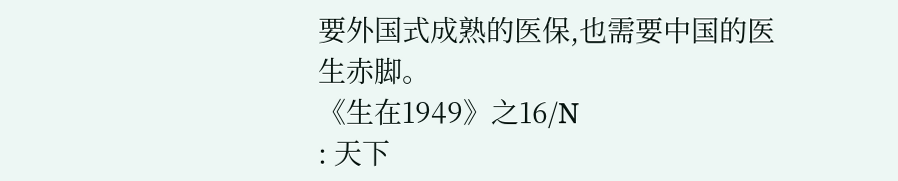要外国式成熟的医保,也需要中国的医生赤脚。
《生在1949》之16/N
: 天下